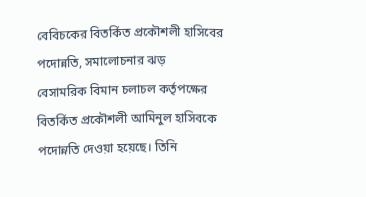বেবিচকের বিতর্কিত প্রকৌশলী হাসিবের পদোন্নতি, সমালোচনার ঝড়
বেসামরিক বিমান চলাচল কর্তৃপক্ষের বিতর্কিত প্রকৌশলী আমিনুল হাসিবকে পদোন্নতি দেওয়া হয়েছে। তিনি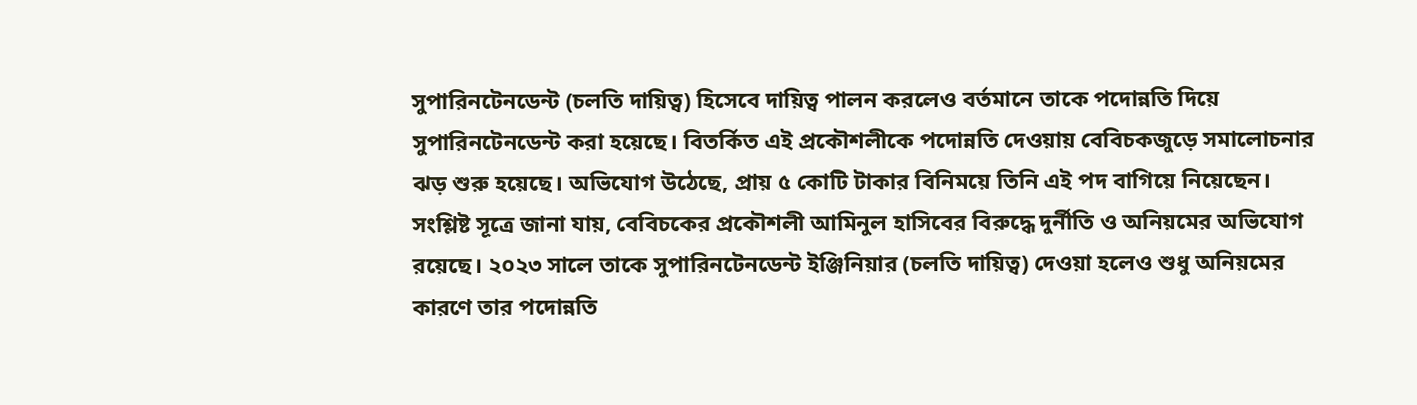সুপারিনটেনডেন্ট (চলতি দায়িত্ব) হিসেবে দায়িত্ব পালন করলেও বর্তমানে তাকে পদোন্নতি দিয়ে সুপারিনটেনডেন্ট করা হয়েছে। বিতর্কিত এই প্রকৌশলীকে পদোন্নতি দেওয়ায় বেবিচকজুড়ে সমালোচনার ঝড় শুরু হয়েছে। অভিযোগ উঠেছে, প্রায় ৫ কোটি টাকার বিনিময়ে তিনি এই পদ বাগিয়ে নিয়েছেন।
সংশ্লিষ্ট সূত্রে জানা যায়, বেবিচকের প্রকৌশলী আমিনুল হাসিবের বিরুদ্ধে দুর্নীতি ও অনিয়মের অভিযোগ রয়েছে। ২০২৩ সালে তাকে সুপারিনটেনডেন্ট ইঞ্জিনিয়ার (চলতি দায়িত্ব) দেওয়া হলেও শুধু অনিয়মের কারণে তার পদোন্নতি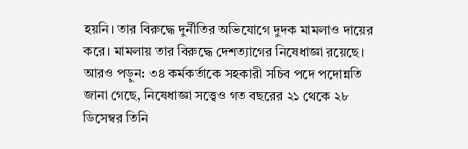হয়নি। তার বিরুদ্ধে দুর্নীতির অভিযোগে দুদক মামলাও দায়ের করে। মামলায় তার বিরুদ্ধে দেশত্যাগের নিষেধাজ্ঞা রয়েছে।
আরও পড়ুন: ৩৪ কর্মকর্তাকে সহকারী সচিব পদে পদোন্নতি
জানা গেছে, নিষেধাজ্ঞা সত্ত্বেও গত বছরের ২১ থেকে ২৮ ডিসেম্বর তিনি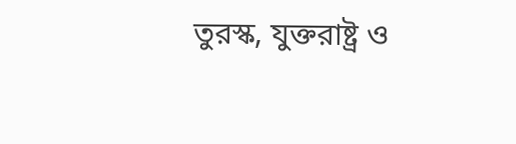তুরস্ক, যুক্তরাষ্ট্র ও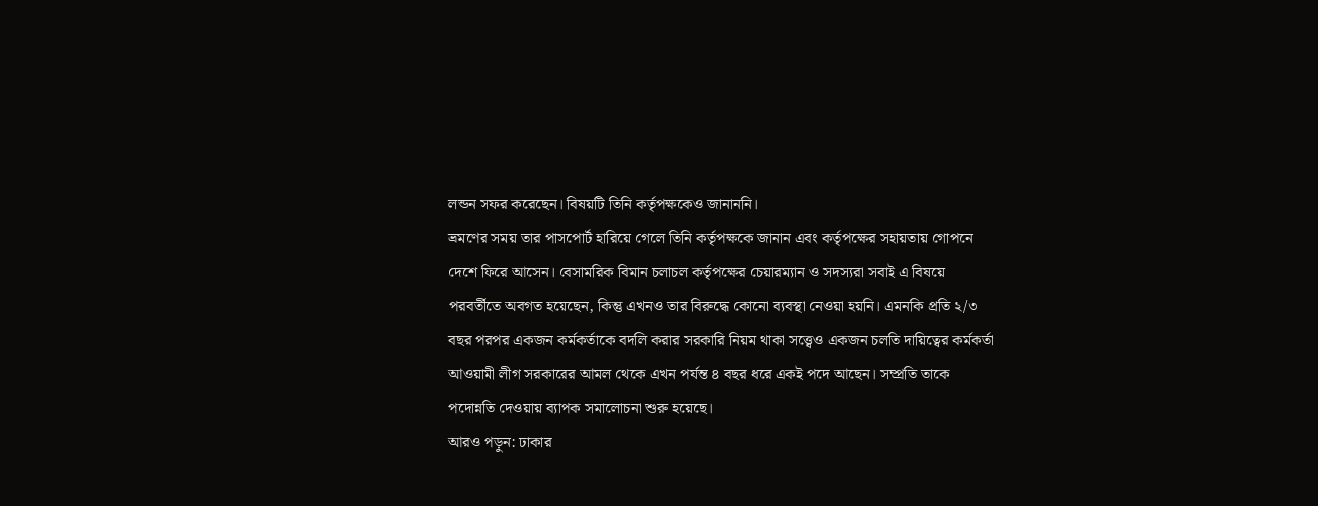লন্ডন সফর করেছেন। বিষয়টি তিনি কর্তৃপক্ষকেও জানাননি।
ভ্রমণের সময় তার পাসপোর্ট হারিয়ে গেলে তিনি কর্তৃপক্ষকে জানান এবং কর্তৃপক্ষের সহায়তায় গোপনে দেশে ফিরে আসেন। বেসামরিক বিমান চলাচল কর্তৃপক্ষের চেয়ারম্যান ও সদস্যরা সবাই এ বিষয়ে পরবর্তীতে অবগত হয়েছেন, কিন্তু এখনও তার বিরুদ্ধে কোনো ব্যবস্থা নেওয়া হয়নি। এমনকি প্রতি ২/৩ বছর পরপর একজন কর্মকর্তাকে বদলি করার সরকারি নিয়ম থাকা সত্ত্বেও একজন চলতি দায়িত্বের কর্মকর্তা আওয়ামী লীগ সরকারের আমল থেকে এখন পর্যন্ত ৪ বছর ধরে একই পদে আছেন। সম্প্রতি তাকে পদোন্নতি দেওয়ায় ব্যাপক সমালোচনা শুরু হয়েছে।
আরও পড়ুন: ঢাকার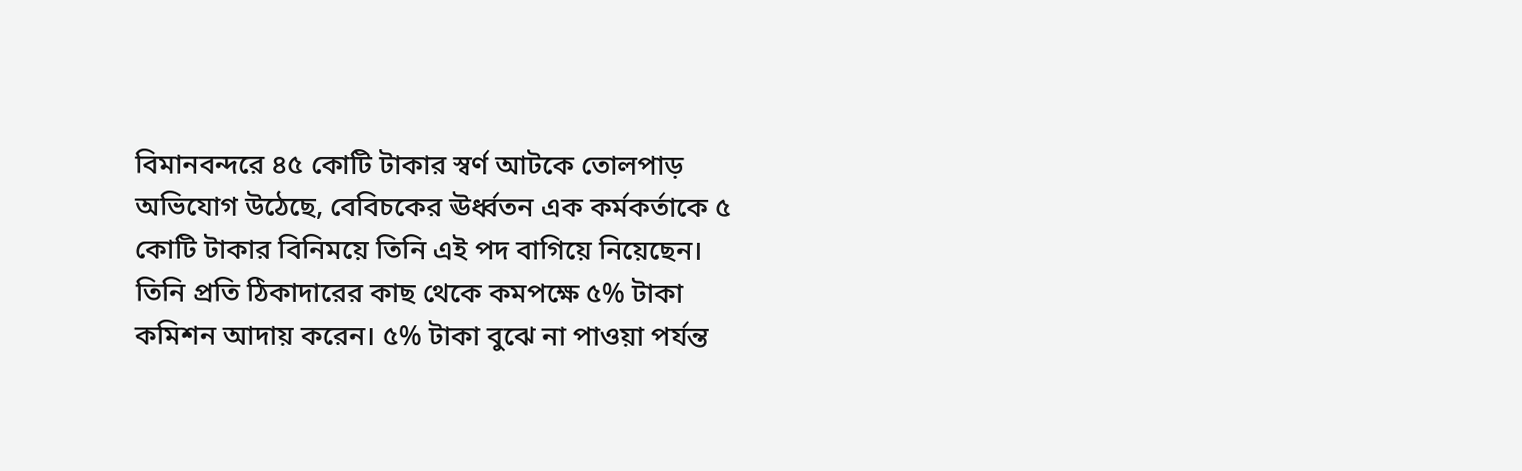বিমানবন্দরে ৪৫ কোটি টাকার স্বর্ণ আটকে তোলপাড়
অভিযোগ উঠেছে, বেবিচকের ঊর্ধ্বতন এক কর্মকর্তাকে ৫ কোটি টাকার বিনিময়ে তিনি এই পদ বাগিয়ে নিয়েছেন।
তিনি প্রতি ঠিকাদারের কাছ থেকে কমপক্ষে ৫% টাকা কমিশন আদায় করেন। ৫% টাকা বুঝে না পাওয়া পর্যন্ত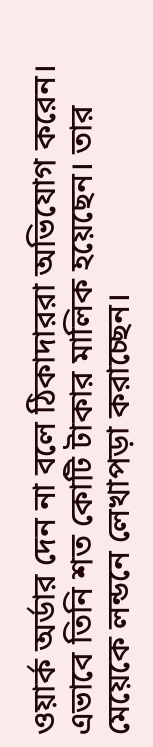ওয়ার্ক অর্ডার দেন না বলে ঠিকাদাররা অভিযোগ করেন। এভাবে তিনি শত কোটি টাকার মালিক হয়েছেন। তার মেয়েকে লন্ডনে লেখাপড়া করাচ্ছেন।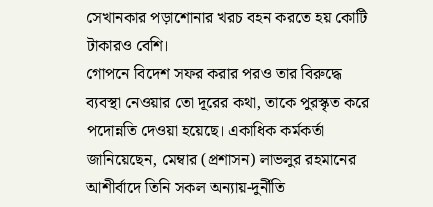সেখানকার পড়াশোনার খরচ বহন করতে হয় কোটি টাকারও বেশি।
গোপনে বিদেশ সফর করার পরও তার বিরুদ্ধে ব্যবস্থা নেওয়ার তো দূরের কথা, তাকে পুরস্কৃত করে পদোন্নতি দেওয়া হয়েছে। একাধিক কর্মকর্তা জানিয়েছেন, মেম্বার (প্রশাসন) লাভলুর রহমানের আশীর্বাদে তিনি সকল অন্যায়-দুর্নীতি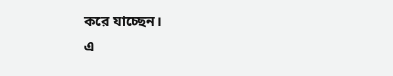করে যাচ্ছেন।
এ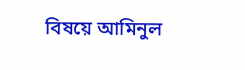বিষয়ে আমিনুল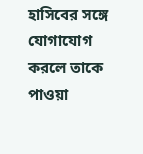হাসিবের সঙ্গে যোগাযোগ করলে তাকে পাওয়া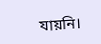যায়নি।